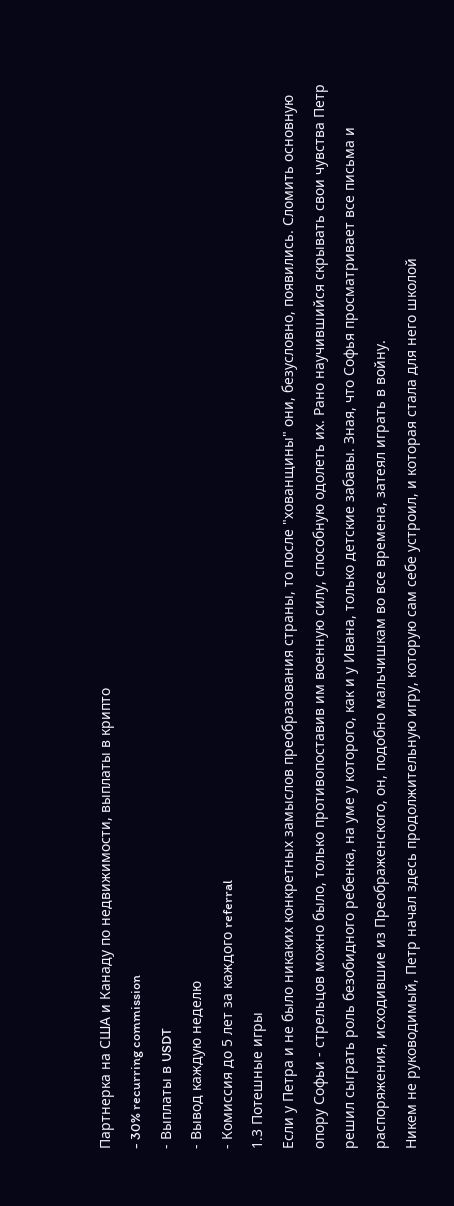Партнерка на США и Канаду по недвижимости, выплаты в крипто
- 30% recurring commission
- Выплаты в USDT
- Вывод каждую неделю
- Комиссия до 5 лет за каждого referral
1.3 Потешные игры
Если у Петра и не было никаких конкретных замыслов преобразования страны, то после "хованщины" они, безусловно, появились. Сломить основную опору Софьи - стрельцов можно было, только противопоставив им военную силу, способную одолеть их. Рано научившийся скрывать свои чувства Петр решил сыграть роль безобидного ребенка, на уме у которого, как и у Ивана, только детские забавы. Зная, что Софья просматривает все письма и распоряжения, исходившие из Преображенского, он, подобно мальчишкам во все времена, затеял играть в войну.
Никем не руководимый, Петр начал здесь продолжительную игру, которую сам себе устроил, и которая стала для него школой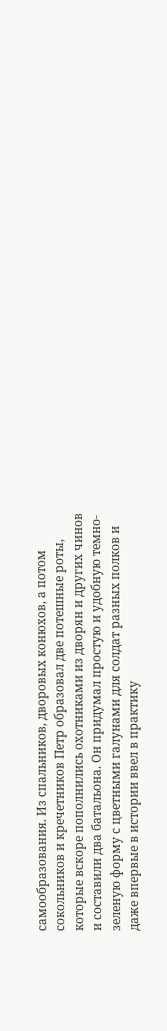самообразования. Из спальников, дворовых конюхов, а потом сокольников и кречетников Петр образовал две потешные роты, которые вскоре пополнились охотниками из дворян и других чинов и составили два батальона. Он придумал простую и удобную темно-зеленую форму с цветными галунами для солдат разных полков и даже впервые в истории ввел в практику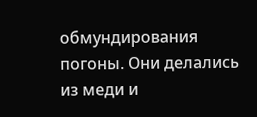обмундирования погоны. Они делались из меди и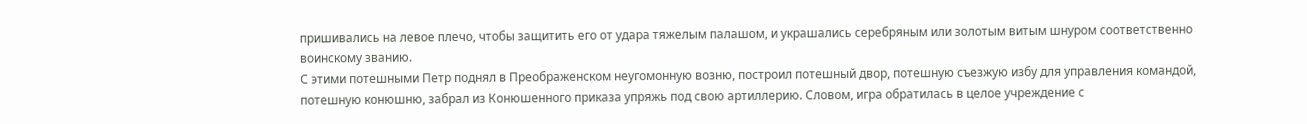пришивались на левое плечо, чтобы защитить его от удара тяжелым палашом, и украшались серебряным или золотым витым шнуром соответственно воинскому званию.
С этими потешными Петр поднял в Преображенском неугомонную возню, построил потешный двор, потешную съезжую избу для управления командой, потешную конюшню, забрал из Конюшенного приказа упряжь под свою артиллерию. Словом, игра обратилась в целое учреждение с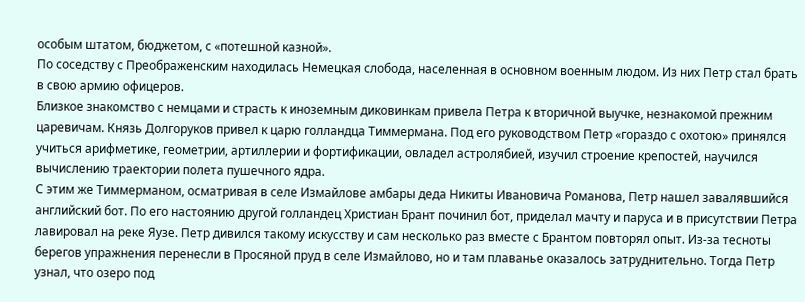особым штатом, бюджетом, с «потешной казной».
По соседству с Преображенским находилась Немецкая слобода, населенная в основном военным людом. Из них Петр стал брать в свою армию офицеров.
Близкое знакомство с немцами и страсть к иноземным диковинкам привела Петра к вторичной выучке, незнакомой прежним царевичам. Князь Долгоруков привел к царю голландца Тиммермана. Под его руководством Петр «гораздо с охотою» принялся учиться арифметике, геометрии, артиллерии и фортификации, овладел астролябией, изучил строение крепостей, научился вычислению траектории полета пушечного ядра.
С этим же Тиммерманом, осматривая в селе Измайлове амбары деда Никиты Ивановича Романова, Петр нашел завалявшийся английский бот. По его настоянию другой голландец Христиан Брант починил бот, приделал мачту и паруса и в присутствии Петра лавировал на реке Яузе. Петр дивился такому искусству и сам несколько раз вместе с Брантом повторял опыт. Из-за тесноты берегов упражнения перенесли в Просяной пруд в селе Измайлово, но и там плаванье оказалось затруднительно. Тогда Петр узнал, что озеро под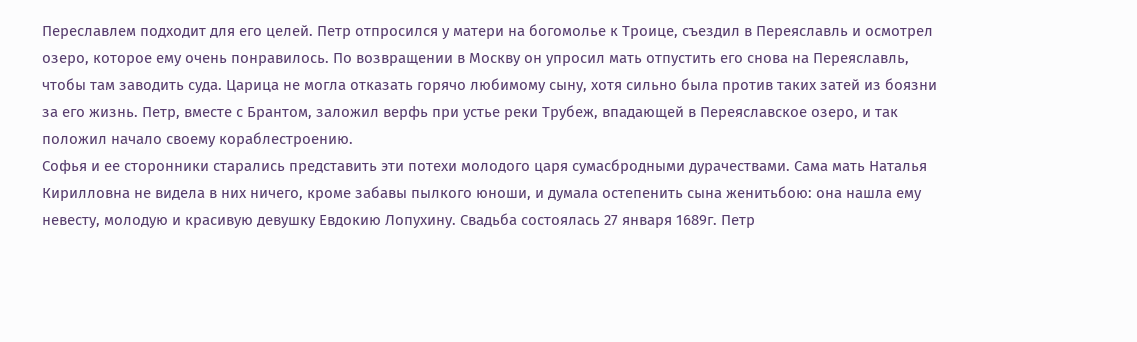Переславлем подходит для его целей. Петр отпросился у матери на богомолье к Троице, съездил в Переяславль и осмотрел озеро, которое ему очень понравилось. По возвращении в Москву он упросил мать отпустить его снова на Переяславль, чтобы там заводить суда. Царица не могла отказать горячо любимому сыну, хотя сильно была против таких затей из боязни за его жизнь. Петр, вместе с Брантом, заложил верфь при устье реки Трубеж, впадающей в Переяславское озеро, и так положил начало своему кораблестроению.
Софья и ее сторонники старались представить эти потехи молодого царя сумасбродными дурачествами. Сама мать Наталья Кирилловна не видела в них ничего, кроме забавы пылкого юноши, и думала остепенить сына женитьбою: она нашла ему невесту, молодую и красивую девушку Евдокию Лопухину. Свадьба состоялась 27 января 1689г. Петр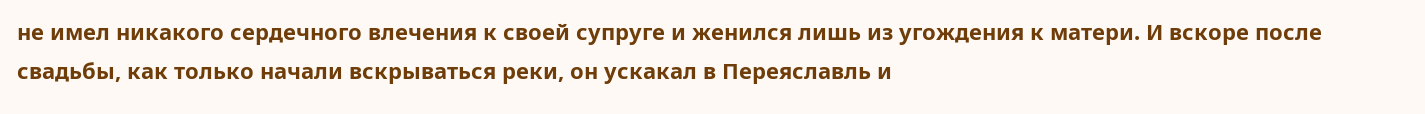не имел никакого сердечного влечения к своей супруге и женился лишь из угождения к матери. И вскоре после свадьбы, как только начали вскрываться реки, он ускакал в Переяславль и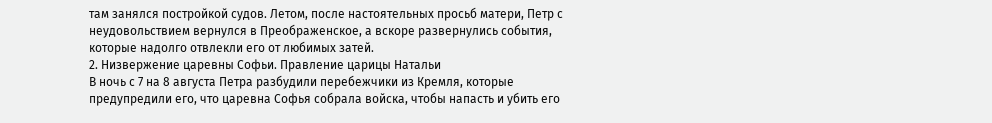там занялся постройкой судов. Летом, после настоятельных просьб матери, Петр с неудовольствием вернулся в Преображенское, а вскоре развернулись события, которые надолго отвлекли его от любимых затей.
2. Низвержение царевны Софьи. Правление царицы Натальи
В ночь с 7 на 8 августа Петра разбудили перебежчики из Кремля, которые предупредили его, что царевна Софья собрала войска, чтобы напасть и убить его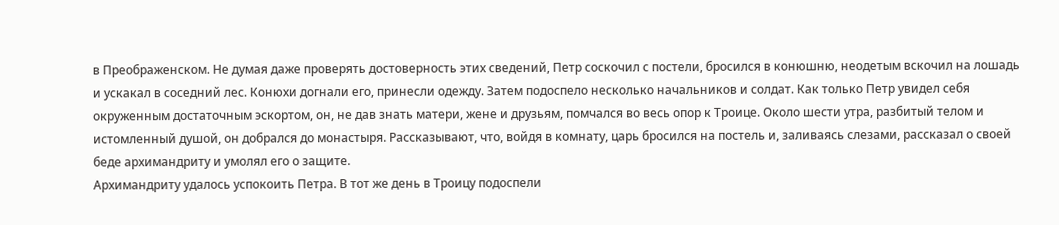в Преображенском. Не думая даже проверять достоверность этих сведений, Петр соскочил с постели, бросился в конюшню, неодетым вскочил на лошадь и ускакал в соседний лес. Конюхи догнали его, принесли одежду. Затем подоспело несколько начальников и солдат. Как только Петр увидел себя окруженным достаточным эскортом, он, не дав знать матери, жене и друзьям, помчался во весь опор к Троице. Около шести утра, разбитый телом и истомленный душой, он добрался до монастыря. Рассказывают, что, войдя в комнату, царь бросился на постель и, заливаясь слезами, рассказал о своей беде архимандриту и умолял его о защите.
Архимандриту удалось успокоить Петра. В тот же день в Троицу подоспели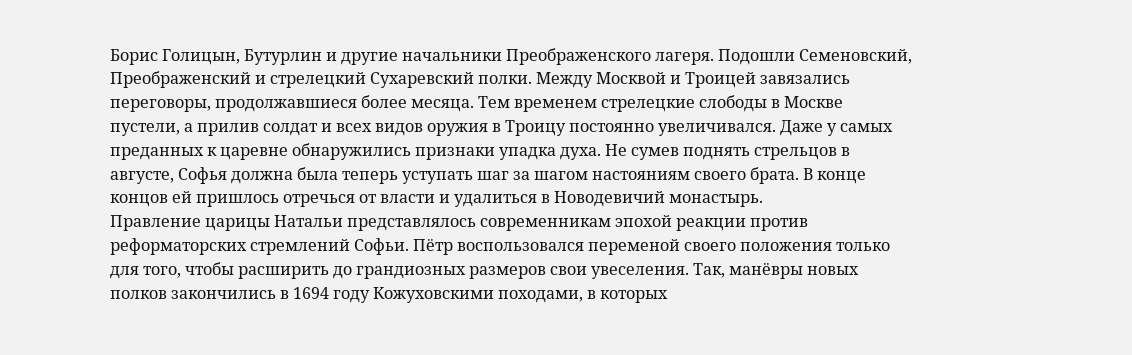Борис Голицын, Бутурлин и другие начальники Преображенского лагеря. Подошли Семеновский, Преображенский и стрелецкий Сухаревский полки. Между Москвой и Троицей завязались переговоры, продолжавшиеся более месяца. Тем временем стрелецкие слободы в Москве пустели, а прилив солдат и всех видов оружия в Троицу постоянно увеличивался. Даже у самых преданных к царевне обнаружились признаки упадка духа. Не сумев поднять стрельцов в августе, Софья должна была теперь уступать шаг за шагом настояниям своего брата. В конце концов ей пришлось отречься от власти и удалиться в Новодевичий монастырь.
Правление царицы Натальи представлялось современникам эпохой реакции против реформаторских стремлений Софьи. Пётр воспользовался переменой своего положения только для того, чтобы расширить до грандиозных размеров свои увеселения. Так, манёвры новых полков закончились в 1694 году Кожуховскими походами, в которых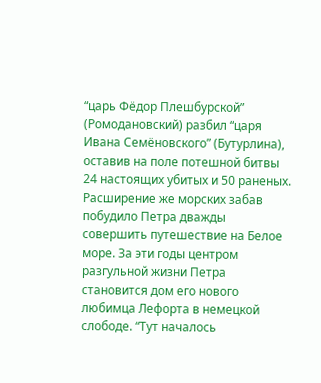“царь Фёдор Плешбурской” (Ромодановский) разбил “царя Ивана Семёновского” (Бутурлина), оставив на поле потешной битвы 24 настоящих убитых и 50 раненых.
Расширение же морских забав побудило Петра дважды совершить путешествие на Белое море. За эти годы центром разгульной жизни Петра становится дом его нового любимца Лефорта в немецкой слободе. “Тут началось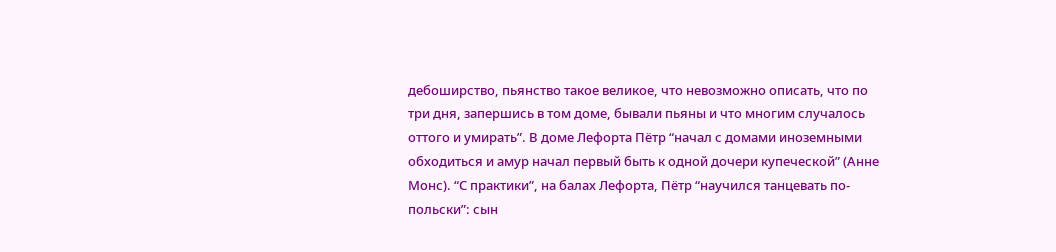дебоширство, пьянство такое великое, что невозможно описать, что по три дня, запершись в том доме, бывали пьяны и что многим случалось оттого и умирать”. В доме Лефорта Пётр “начал с домами иноземными обходиться и амур начал первый быть к одной дочери купеческой” (Анне Монс). “С практики”, на балах Лефорта, Пётр “научился танцевать по-польски”: сын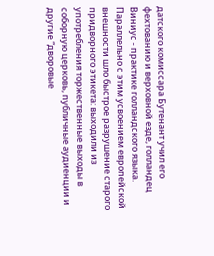датского комиссара Бутенант учил его фехтованию и верховной езде, голландец Виниус - практике голландского языка.
Параллельно с этим усвоением европейской внешности шло быстрое разрушение старого придворного этикета: выходили из употребления торжественные выходы в соборную церковь, публичные аудиенции и другие “дворовые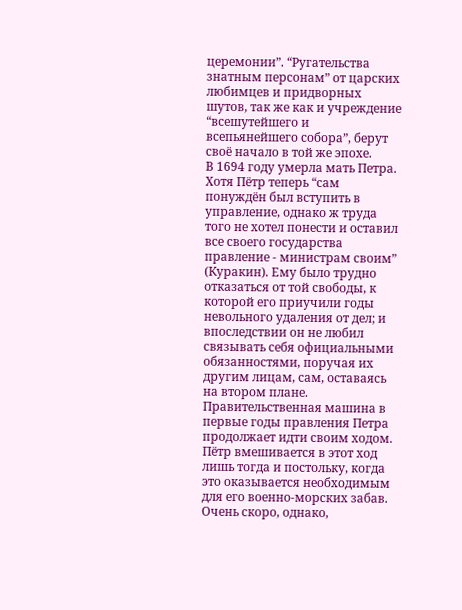церемонии”. “Ругательства знатным персонам” от царских любимцев и придворных шутов, так же как и учреждение “всешутейшего и всепьянейшего собора”, берут своё начало в той же эпохе.
В 1694 году умерла мать Петра. Хотя Пётр теперь “сам понуждён был вступить в управление, однако ж труда того не хотел понести и оставил все своего государства правление - министрам своим” (Куракин). Ему было трудно отказаться от той свободы, к которой его приучили годы невольного удаления от дел; и впоследствии он не любил связывать себя официальными обязанностями, поручая их другим лицам, сам, оставаясь на втором плане. Правительственная машина в первые годы правления Петра продолжает идти своим ходом. Пётр вмешивается в этот ход лишь тогда и постольку, когда это оказывается необходимым для его военно-морских забав.
Очень скоро, однако,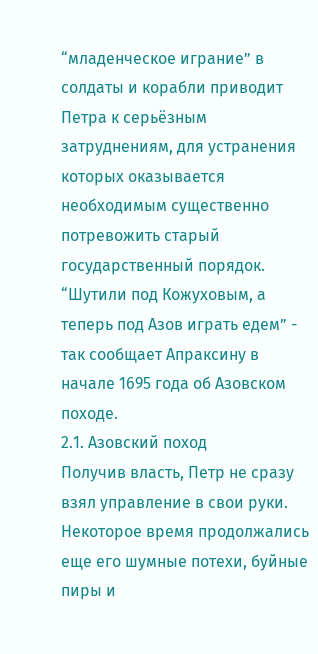“младенческое играние” в солдаты и корабли приводит Петра к серьёзным затруднениям, для устранения которых оказывается необходимым существенно потревожить старый государственный порядок. “Шутили под Кожуховым, а теперь под Азов играть едем” - так сообщает Апраксину в начале 1695 года об Азовском походе.
2.1. Азовский поход
Получив власть, Петр не сразу взял управление в свои руки. Некоторое время продолжались еще его шумные потехи, буйные пиры и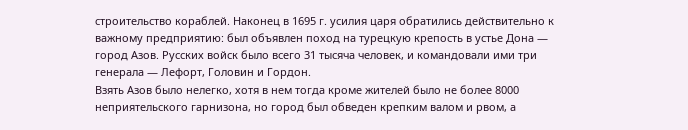строительство кораблей. Наконец в 1695 г. усилия царя обратились действительно к важному предприятию: был объявлен поход на турецкую крепость в устье Дона — город Азов. Русских войск было всего 31 тысяча человек, и командовали ими три генерала — Лефорт, Головин и Гордон.
Взять Азов было нелегко, хотя в нем тогда кроме жителей было не более 8000 неприятельского гарнизона, но город был обведен крепким валом и рвом, а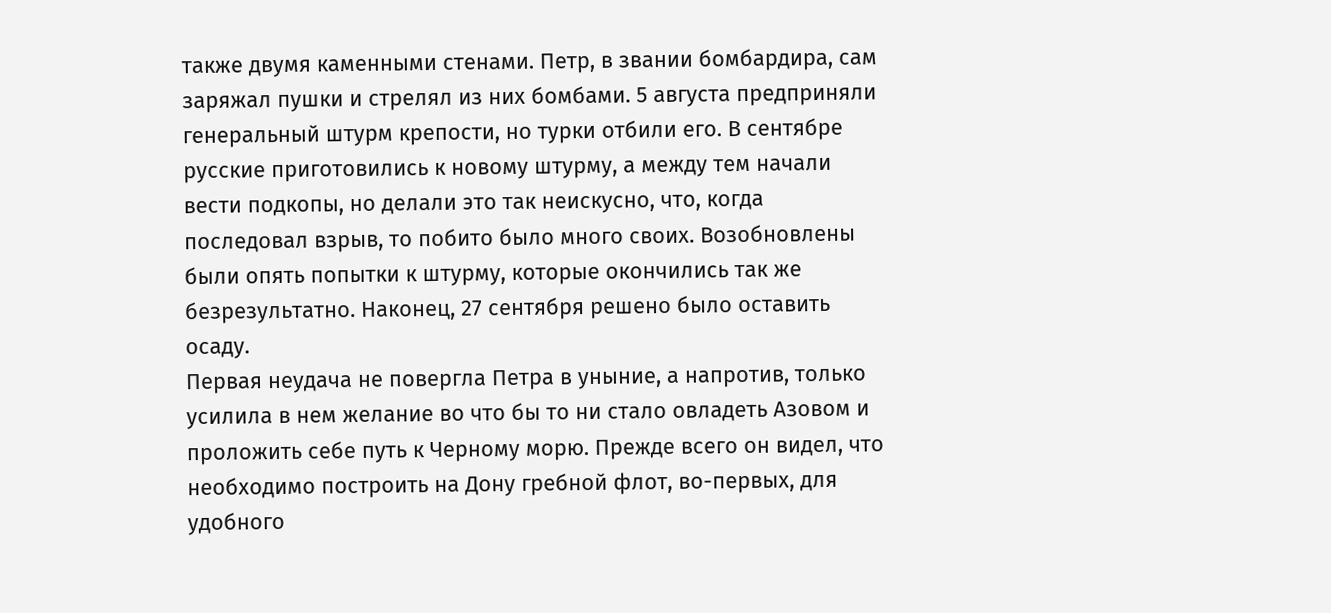также двумя каменными стенами. Петр, в звании бомбардира, сам заряжал пушки и стрелял из них бомбами. 5 августа предприняли генеральный штурм крепости, но турки отбили его. В сентябре русские приготовились к новому штурму, а между тем начали вести подкопы, но делали это так неискусно, что, когда последовал взрыв, то побито было много своих. Возобновлены были опять попытки к штурму, которые окончились так же безрезультатно. Наконец, 27 сентября решено было оставить осаду.
Первая неудача не повергла Петра в уныние, а напротив, только усилила в нем желание во что бы то ни стало овладеть Азовом и проложить себе путь к Черному морю. Прежде всего он видел, что необходимо построить на Дону гребной флот, во-первых, для удобного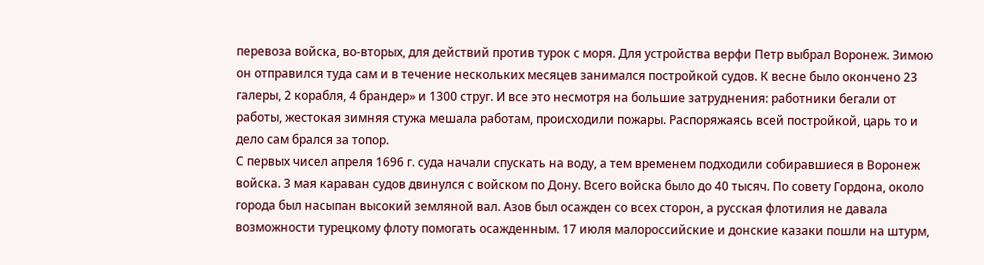перевоза войска, во-вторых, для действий против турок с моря. Для устройства верфи Петр выбрал Воронеж. Зимою он отправился туда сам и в течение нескольких месяцев занимался постройкой судов. К весне было окончено 23 галеры, 2 корабля, 4 брандер» и 1300 струг. И все это несмотря на большие затруднения: работники бегали от работы, жестокая зимняя стужа мешала работам, происходили пожары. Распоряжаясь всей постройкой, царь то и дело сам брался за топор.
С первых чисел апреля 1696 г. суда начали спускать на воду, а тем временем подходили собиравшиеся в Воронеж войска. 3 мая караван судов двинулся с войском по Дону. Всего войска было до 40 тысяч. По совету Гордона, около города был насыпан высокий земляной вал. Азов был осажден со всех сторон, а русская флотилия не давала возможности турецкому флоту помогать осажденным. 17 июля малороссийские и донские казаки пошли на штурм,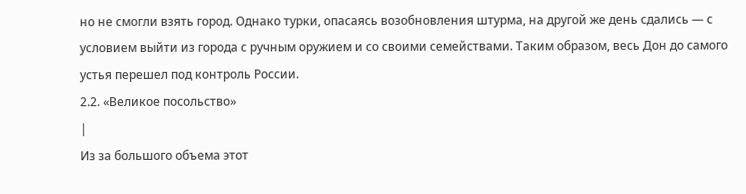но не смогли взять город. Однако турки, опасаясь возобновления штурма, на другой же день сдались — с условием выйти из города с ручным оружием и со своими семействами. Таким образом, весь Дон до самого устья перешел под контроль России.
2.2. «Великое посольство»
|
Из за большого объема этот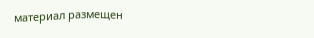материал размещен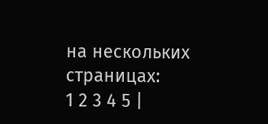на нескольких страницах:
1 2 3 4 5 |